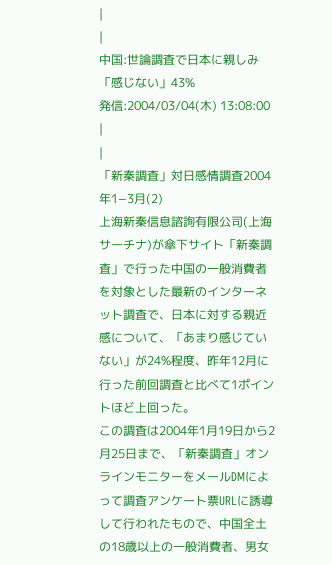|
|
中国:世論調査で日本に親しみ「感じない」43%
発信:2004/03/04(木) 13:08:00
|
|
「新秦調査」対日感情調査2004年1−3月(2)
上海新秦信息諮詢有限公司(上海サーチナ)が傘下サイト「新秦調査」で行った中国の一般消費者を対象とした最新のインターネット調査で、日本に対する親近感について、「あまり感じていない」が24%程度、昨年12月に行った前回調査と比べて1ポイントほど上回った。
この調査は2004年1月19日から2月25日まで、「新秦調査」オンラインモニターをメールDMによって調査アンケート票URLに誘導して行われたもので、中国全土の18歳以上の一般消費者、男女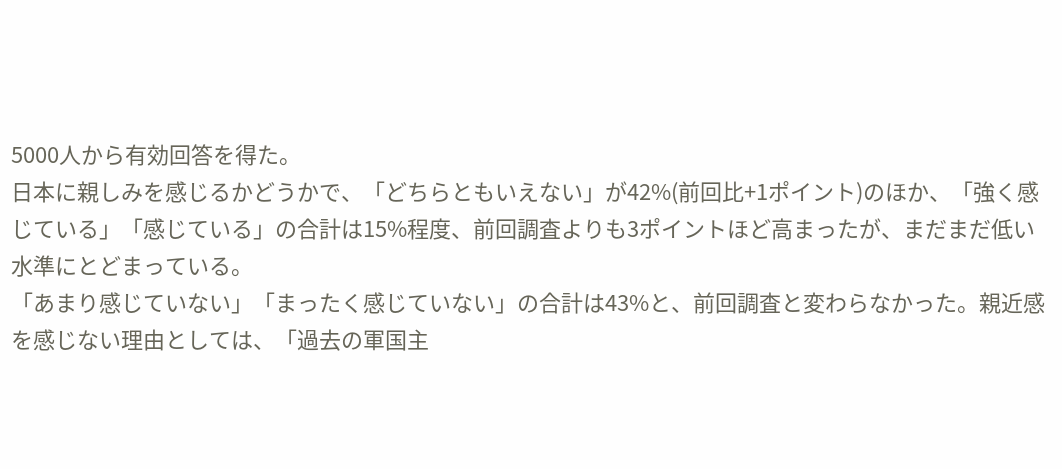5000人から有効回答を得た。
日本に親しみを感じるかどうかで、「どちらともいえない」が42%(前回比+1ポイント)のほか、「強く感じている」「感じている」の合計は15%程度、前回調査よりも3ポイントほど高まったが、まだまだ低い水準にとどまっている。
「あまり感じていない」「まったく感じていない」の合計は43%と、前回調査と変わらなかった。親近感を感じない理由としては、「過去の軍国主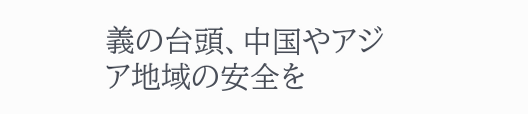義の台頭、中国やアジア地域の安全を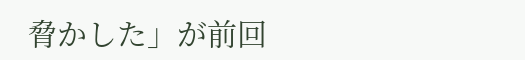脅かした」が前回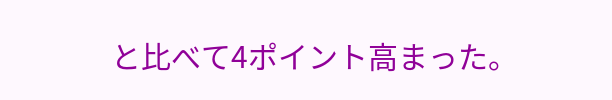と比べて4ポイント高まった。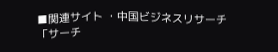■関連サイト ・中国ビジネスリサーチ「サーチ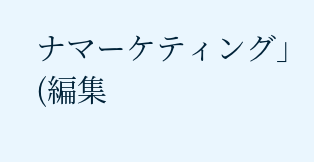ナマーケティング」
(編集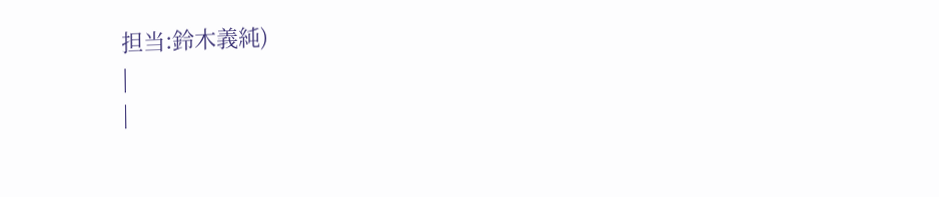担当:鈴木義純)
|
|